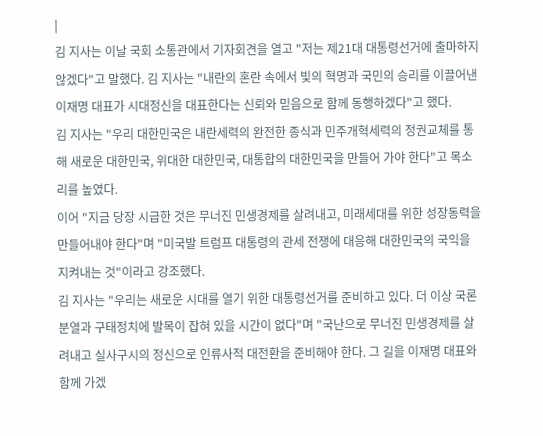|
김 지사는 이날 국회 소통관에서 기자회견을 열고 "저는 제21대 대통령선거에 출마하지 않겠다"고 말했다. 김 지사는 "내란의 혼란 속에서 빛의 혁명과 국민의 승리를 이끌어낸 이재명 대표가 시대정신을 대표한다는 신뢰와 믿음으로 함께 동행하겠다"고 했다.
김 지사는 "우리 대한민국은 내란세력의 완전한 종식과 민주개혁세력의 정권교체를 통해 새로운 대한민국, 위대한 대한민국, 대통합의 대한민국을 만들어 가야 한다"고 목소리를 높였다.
이어 "지금 당장 시급한 것은 무너진 민생경제를 살려내고, 미래세대를 위한 성장동력을 만들어내야 한다"며 "미국발 트럼프 대통령의 관세 전쟁에 대응해 대한민국의 국익을 지켜내는 것"이라고 강조했다.
김 지사는 "우리는 새로운 시대를 열기 위한 대통령선거를 준비하고 있다. 더 이상 국론분열과 구태정치에 발목이 잡혀 있을 시간이 없다"며 "국난으로 무너진 민생경제를 살려내고 실사구시의 정신으로 인류사적 대전환을 준비해야 한다. 그 길을 이재명 대표와 함께 가겠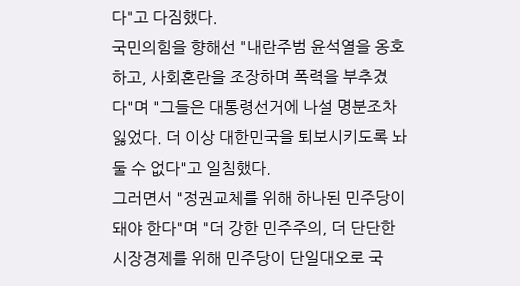다"고 다짐했다.
국민의힘을 향해선 "내란주범 윤석열을 옹호하고, 사회혼란을 조장하며 폭력을 부추겼다"며 "그들은 대통령선거에 나설 명분조차 잃었다. 더 이상 대한민국을 퇴보시키도록 놔둘 수 없다"고 일침했다.
그러면서 "정권교체를 위해 하나된 민주당이 돼야 한다"며 "더 강한 민주주의, 더 단단한 시장경제를 위해 민주당이 단일대오로 국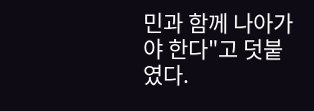민과 함께 나아가야 한다"고 덧붙였다.